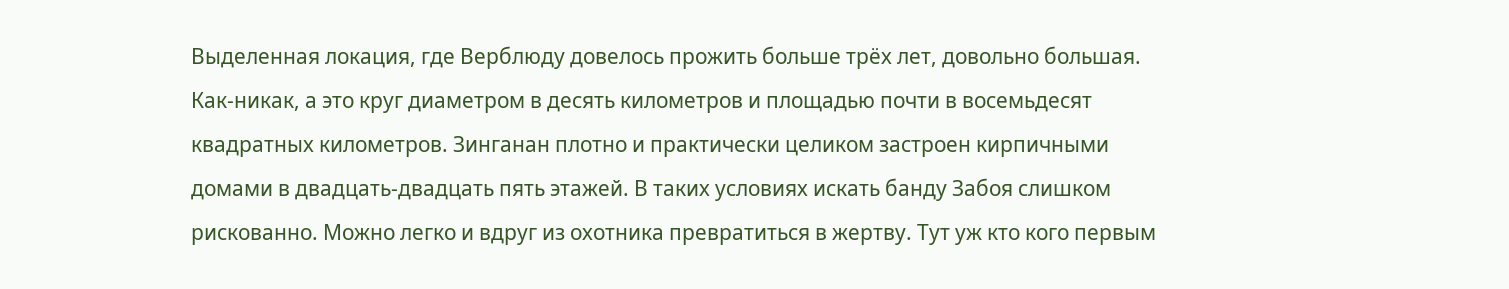Выделенная локация, где Верблюду довелось прожить больше трёх лет, довольно большая. Как-никак, а это круг диаметром в десять километров и площадью почти в восемьдесят квадратных километров. Зинганан плотно и практически целиком застроен кирпичными домами в двадцать-двадцать пять этажей. В таких условиях искать банду Забоя слишком рискованно. Можно легко и вдруг из охотника превратиться в жертву. Тут уж кто кого первым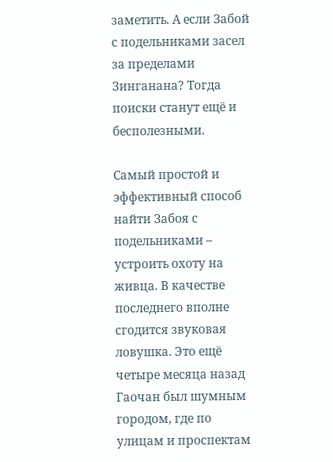заметить. А если Забой с подельниками засел за пределами Зинганана? Тогда поиски станут ещё и бесполезными.

Самый простой и эффективный способ найти Забоя с подельниками – устроить охоту на живца. В качестве последнего вполне сгодится звуковая ловушка. Это ещё четыре месяца назад Гаочан был шумным городом, где по улицам и проспектам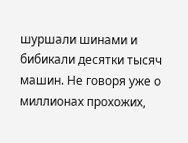шуршали шинами и бибикали десятки тысяч машин. Не говоря уже о миллионах прохожих,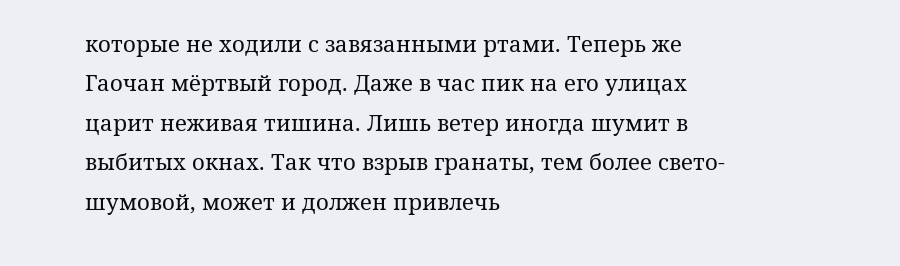которые не ходили с завязанными ртами. Теперь же Гаочан мёртвый город. Даже в час пик на его улицах царит неживая тишина. Лишь ветер иногда шумит в выбитых окнах. Так что взрыв гранаты, тем более свето-шумовой, может и должен привлечь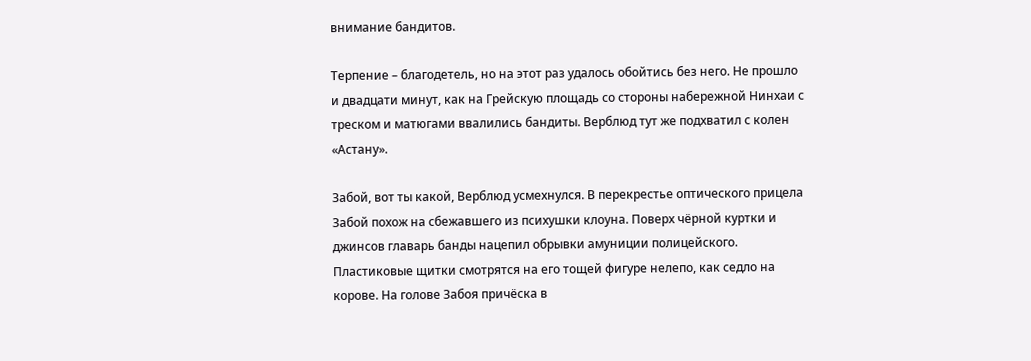внимание бандитов.

Терпение – благодетель, но на этот раз удалось обойтись без него. Не прошло и двадцати минут, как на Грейскую площадь со стороны набережной Нинхаи с треском и матюгами ввалились бандиты. Верблюд тут же подхватил с колен «Астану».

Забой, вот ты какой, Верблюд усмехнулся. В перекрестье оптического прицела Забой похож на сбежавшего из психушки клоуна. Поверх чёрной куртки и джинсов главарь банды нацепил обрывки амуниции полицейского. Пластиковые щитки смотрятся на его тощей фигуре нелепо, как седло на корове. На голове Забоя причёска в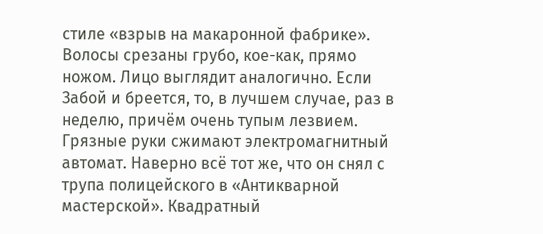стиле «взрыв на макаронной фабрике». Волосы срезаны грубо, кое-как, прямо ножом. Лицо выглядит аналогично. Если Забой и бреется, то, в лучшем случае, раз в неделю, причём очень тупым лезвием. Грязные руки сжимают электромагнитный автомат. Наверно всё тот же, что он снял с трупа полицейского в «Антикварной мастерской». Квадратный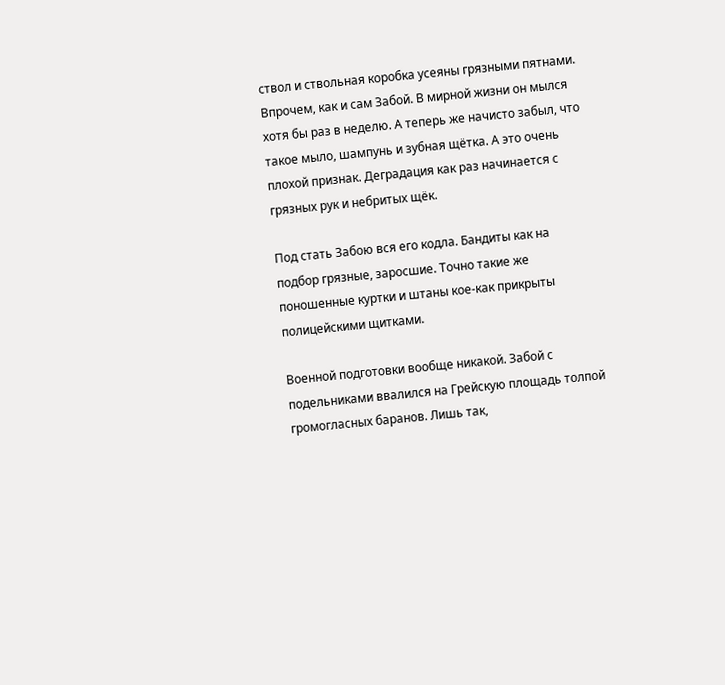ствол и ствольная коробка усеяны грязными пятнами. Впрочем, как и сам Забой. В мирной жизни он мылся хотя бы раз в неделю. А теперь же начисто забыл, что такое мыло, шампунь и зубная щётка. А это очень плохой признак. Деградация как раз начинается с грязных рук и небритых щёк.

Под стать Забою вся его кодла. Бандиты как на подбор грязные, заросшие. Точно такие же поношенные куртки и штаны кое-как прикрыты полицейскими щитками.

Военной подготовки вообще никакой. Забой с подельниками ввалился на Грейскую площадь толпой громогласных баранов. Лишь так,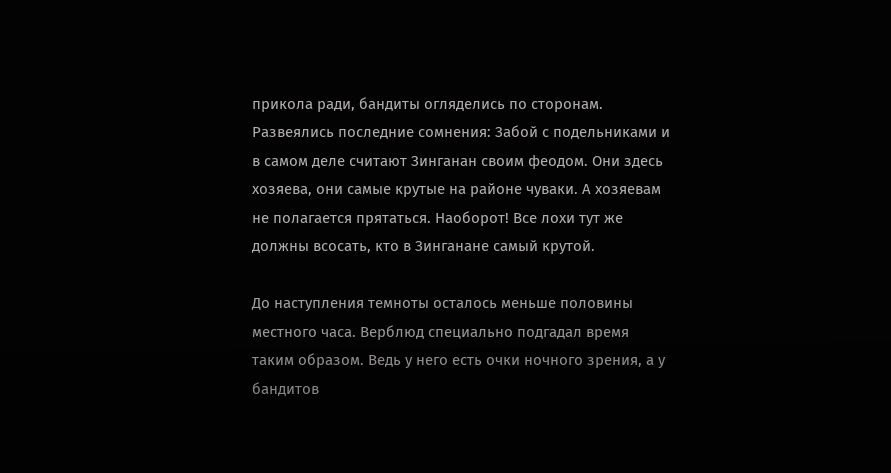прикола ради, бандиты огляделись по сторонам. Развеялись последние сомнения: Забой с подельниками и в самом деле считают Зинганан своим феодом. Они здесь хозяева, они самые крутые на районе чуваки. А хозяевам не полагается прятаться. Наоборот! Все лохи тут же должны всосать, кто в Зинганане самый крутой.

До наступления темноты осталось меньше половины местного часа. Верблюд специально подгадал время таким образом. Ведь у него есть очки ночного зрения, а у бандитов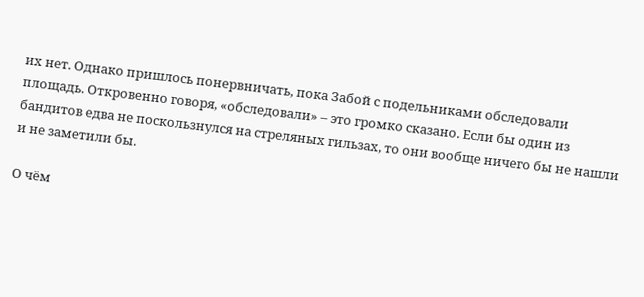их нет. Однако пришлось понервничать, пока Забой с подельниками обследовали площадь. Откровенно говоря, «обследовали» – это громко сказано. Если бы один из бандитов едва не поскользнулся на стреляных гильзах, то они вообще ничего бы не нашли и не заметили бы.

О чём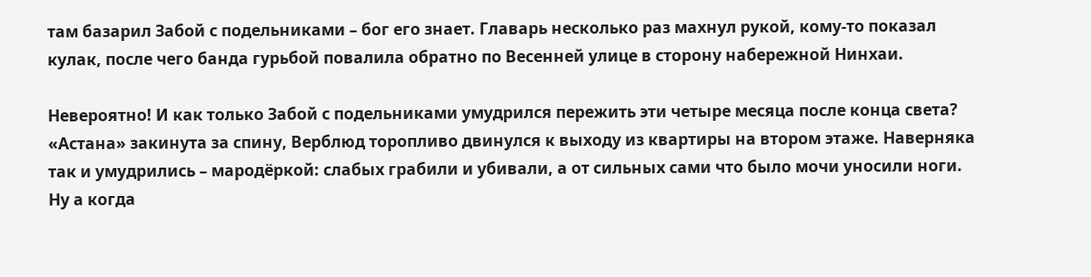там базарил Забой с подельниками – бог его знает. Главарь несколько раз махнул рукой, кому-то показал кулак, после чего банда гурьбой повалила обратно по Весенней улице в сторону набережной Нинхаи.

Невероятно! И как только Забой с подельниками умудрился пережить эти четыре месяца после конца света? «Астана» закинута за спину, Верблюд торопливо двинулся к выходу из квартиры на втором этаже. Наверняка так и умудрились – мародёркой: слабых грабили и убивали, а от сильных сами что было мочи уносили ноги. Ну а когда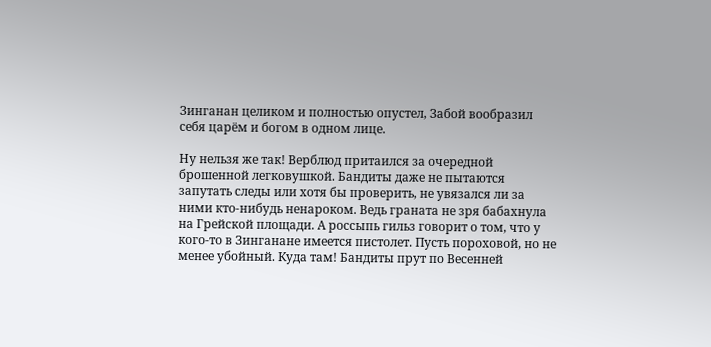Зинганан целиком и полностью опустел, Забой вообразил себя царём и богом в одном лице.

Ну нельзя же так! Верблюд притаился за очередной брошенной легковушкой. Бандиты даже не пытаются запутать следы или хотя бы проверить, не увязался ли за ними кто-нибудь ненароком. Ведь граната не зря бабахнула на Грейской площади. А россыпь гильз говорит о том, что у кого-то в Зинганане имеется пистолет. Пусть пороховой, но не менее убойный. Куда там! Бандиты прут по Весенней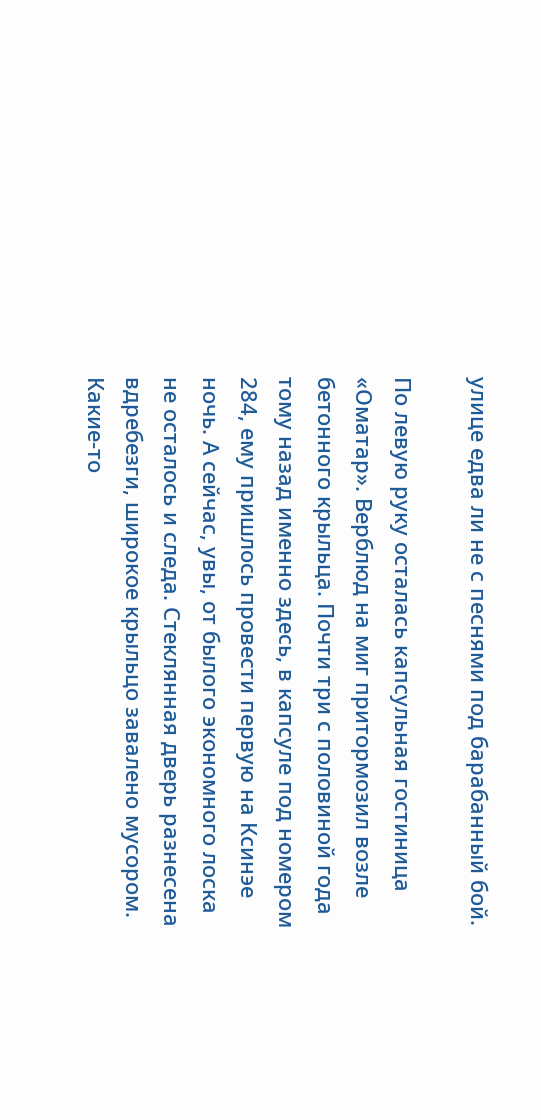улице едва ли не с песнями под барабанный бой.

По левую руку осталась капсульная гостиница «Оматар». Верблюд на миг притормозил возле бетонного крыльца. Почти три с половиной года тому назад именно здесь, в капсуле под номером 284, ему пришлось провести первую на Ксинэе ночь. А сейчас, увы, от былого экономного лоска не осталось и следа. Стеклянная дверь разнесена вдребезги, широкое крыльцо завалено мусором. Какие-то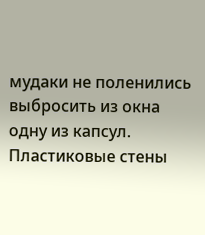мудаки не поленились выбросить из окна одну из капсул. Пластиковые стены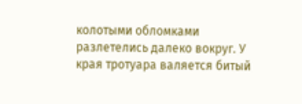колотыми обломками разлетелись далеко вокруг. У края тротуара валяется битый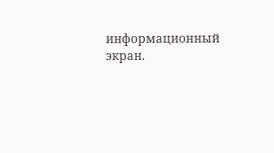информационный экран.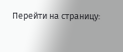Перейти на страницу: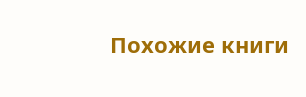Похожие книги